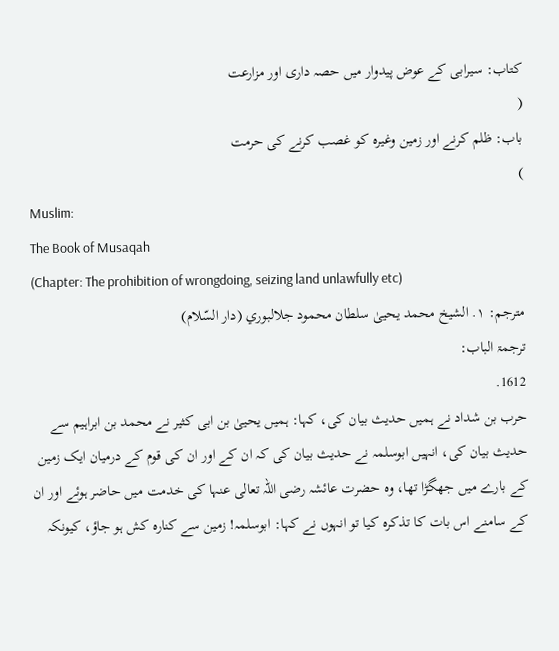کتاب: سیرابی کے عوض پیدوار میں حصہ داری اور مزارعت
(
باب: ظلم کرنے اور زمین وغیرہ کو غصب کرنے کی حرمت
)
Muslim:
The Book of Musaqah
(Chapter: The prohibition of wrongdoing, seizing land unlawfully etc)
مترجم: ١. الشيخ محمد يحيىٰ سلطان محمود جلالبوري (دار السّلام)
ترجمۃ الباب:
1612.
حرب بن شداد نے ہمیں حدیث بیان کی، کہا: ہمیں یحییٰ بن ابی کثیر نے محمد بن ابراہیم سے حدیث بیان کی، انہیں ابوسلمہ نے حدیث بیان کی کہ ان کے اور ان کی قوم کے درمیان ایک زمین کے بارے میں جھگڑا تھا، وہ حضرت عائشہ رضی اللہ تعالی عنہا کی خدمت میں حاضر ہوئے اور ان کے سامنے اس بات کا تذکرہ کیا تو انہوں نے کہا: ابوسلمہ! زمین سے کنارہ کش ہو جاؤ، کیونکہ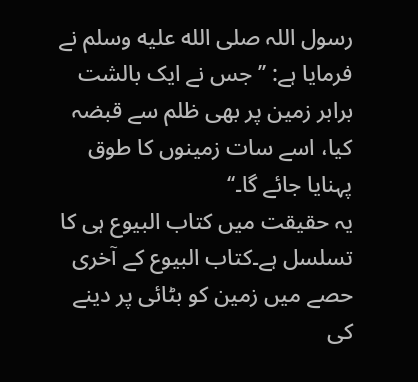رسول اللہ صلى الله عليه وسلم نے فرمایا ہے: ’’جس نے ایک بالشت برابر زمین پر بھی ظلم سے قبضہ کیا، اسے سات زمینوں کا طوق پہنایا جائے گا۔‘‘
یہ حقیقت میں کتاب البیوع ہی کا تسلسل ہے۔کتاب البیوع کے آخری حصے میں زمین کو بٹائی پر دینے کی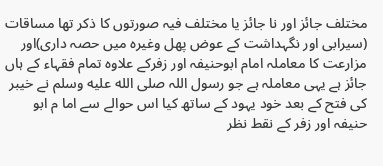مختلف جائز اور نا جائز یا مختلف فیہ صورتوں کا ذکر تھا مساقات (سیرابی اور نگہداشت کے عوض پھل وغیرہ میں حصہ داری)اور مزارعت کا معاملہ امام ابوحنیفہ اور زفرکے علاوہ تمام فقہاء کے ہاں جائز ہے یہی معاملہ ہے جو رسول اللہ صلى الله عليه وسلم نے خیبر کی فتح کے بعد خود یہود کے ساتھ کیا اس حوالے سے اما م ابو حنیفہ اور زفر کے نقط نظر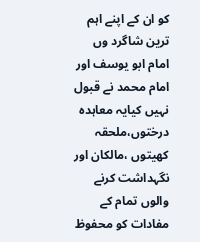کو ان کے اپنے اہم ترین شاگرد وں امام ابو یوسف اور امام محمد نے قبول نہیں کیایہ معاہدہ درختوں،ملحقہ کھیتوں ،مالکان اور نگہداشت کرنے والوں تمام کے مفادات کو محفوظ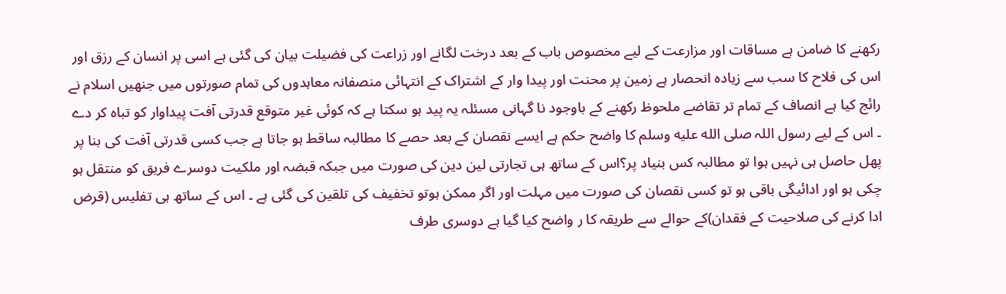رکھنے کا ضامن ہے مساقات اور مزارعت کے لیے مخصوص باب کے بعد درخت لگانے اور زراعت کی فضیلت بیان کی گئی ہے اسی پر انسان کے رزق اور اس کی فلاح کا سب سے زیادہ انحصار ہے زمین پر محنت اور پیدا وار کے اشتراک کے انتہائی منصفانہ معاہدوں کی تمام صورتوں میں جنھیں اسلام نے رائج کیا ہے انصاف کے تمام تر تقاضے ملحوظ رکھنے کے باوجود نا گہانی مسئلہ یہ پید ہو سکتا ہے کہ کوئی غیر متوقع قدرتی آفت پیداوار کو تباہ کر دے ۔ اس کے لیے رسول اللہ صلى الله عليه وسلم کا واضح حکم ہے ایسے نقصان کے بعد حصے کا مطالبہ ساقط ہو جاتا ہے جب کسی قدرتی آفت کی بنا پر پھل حاصل ہی نہیں ہوا تو مطالبہ کس بنیاد پر؟اس کے ساتھ ہی تجارتی لین دین کی صورت میں جبکہ قبضہ اور ملکیت دوسرے فریق کو منتقل ہو چکی ہو اور ادائیگی باقی ہو تو کسی نقصان کی صورت میں مہلت اور اگر ممکن ہوتو تخفیف کی تلقین کی گئی ہے ۔ اس کے ساتھ ہی تفلیس (قرض ادا کرنے کی صلاحیت کے فقدان)کے حوالے سے طریقہ کا ر واضح کیا گیا ہے دوسری طرف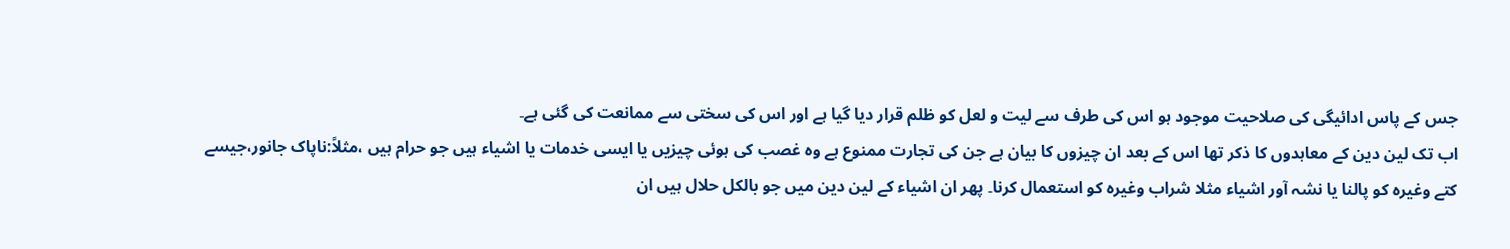جس کے پاس ادائیگی کی صلاحیت موجود ہو اس کی طرف سے لیت و لعل کو ظلم قرار دیا گیا ہے اور اس کی سختی سے ممانعت کی گئی ہے۔
اب تک لین دین کے معاہدوں کا ذکر تھا اس کے بعد ان چیزوں کا بیان ہے جن کی تجارت ممنوع ہے وہ غصب کی ہوئی چیزیں یا ایسی خدمات یا اشیاء ہیں جو حرام ہیں ،مثلاً:ناپاک جانور،جیسے کتے وغیرہ کو پالنا یا نشہ آور اشیاء مثلا شراب وغیرہ کو استعمال کرنا۔ پھر ان اشیاء کے لین دین میں جو بالکل حلال ہیں ان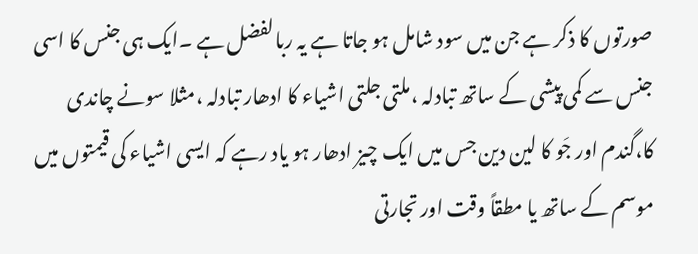صورتوں کا ذکر ہے جن میں سود شامل ہو جاتا ہے یہ ربالفضل ہے ۔ایک ہی جنس کا اسی جنس سے کمی پیشی کے ساتھ تبادلہ ،ملتی جلتی اشیاء کا ادھار تبادلہ ،مثلا سونے چاندی کا،گندم اور جَو کا لین دین جس میں ایک چیز ادھار ہو یاد رہے کہ ایسی اشیاء کی قیمتوں میں موسم کے ساتھ یا مطقاً وقت اور تجارتی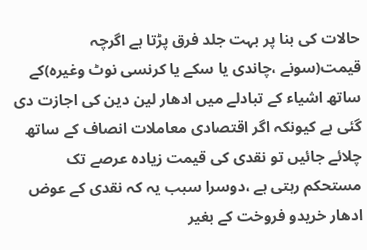حالات کی بنا پر بہت جلد فرق پڑتا ہے اگرچہ قیمت(سونے ،چاندی یا سکے یا کرنسی نوٹ وغیرہ)کے ساتھ اشیاء کے تبادلے میں ادھار لین دین کی اجازت دی گئی ہے کیونکہ اگر اقتصادی معاملات انصاف کے ساتھ چلائے جائیں تو نقدی کی قیمت زیادہ عرصے تک مستحکم رہتی ہے ،دوسرا سبب یہ کہ نقدی کے عوض ادھار خریدو فروخت کے بغیر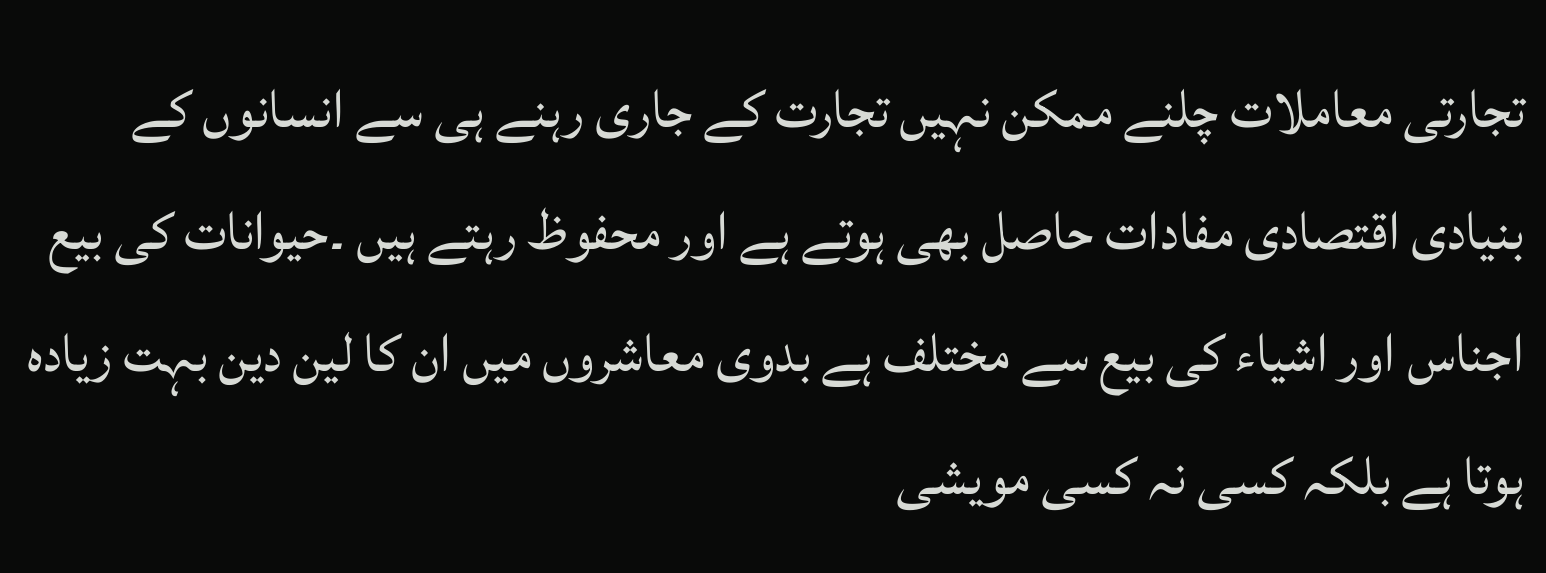تجارتی معاملات چلنے ممکن نہیں تجارت کے جاری رہنے ہی سے انسانوں کے بنیادی اقتصادی مفادات حاصل بھی ہوتے ہے اور محفوظ رہتے ہیں ۔حیوانات کی بیع اجناس اور اشیاء کی بیع سے مختلف ہے بدوی معاشروں میں ان کا لین دین بہت زیادہ ہوتا ہے بلکہ کسی نہ کسی مویشی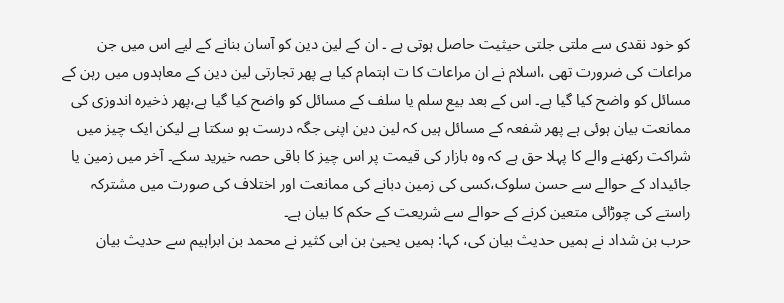کو خود نقدی سے ملتی جلتی حیثیت حاصل ہوتی ہے ۔ ان کے لین دین کو آسان بنانے کے لیے اس میں جن مراعات کی ضرورت تھی ،اسلام نے ان مراعات کا ت اہتمام کیا ہے پھر تجارتی لین دین کے معاہدوں میں رہن کے مسائل کو واضح کیا گیا ہے۔ اس کے بعد بیع سلم یا سلف کے مسائل کو واضح کیا گیا ہے،پھر ذخیرہ اندوزی کی ممانعت بیان ہوئی ہے پھر شفعہ کے مسائل ہیں کہ لین دین اپنی جگہ درست ہو سکتا ہے لیکن ایک چیز میں شراکت رکھنے والے کا پہلا حق ہے کہ وہ بازار کی قیمت پر اس چیز کا باقی حصہ خیرید سکے۔ آخر میں زمین یا جائیداد کے حوالے سے حسن سلوک،کسی کی زمین دبانے کی ممانعت اور اختلاف کی صورت میں مشترکہ راستے کی چوڑائی متعین کرنے کے حوالے سے شریعت کے حکم کا بیان ہے۔
حرب بن شداد نے ہمیں حدیث بیان کی، کہا: ہمیں یحییٰ بن ابی کثیر نے محمد بن ابراہیم سے حدیث بیان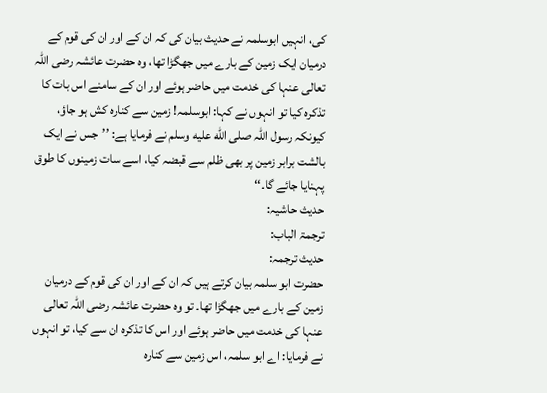کی، انہیں ابوسلمہ نے حدیث بیان کی کہ ان کے اور ان کی قوم کے درمیان ایک زمین کے بارے میں جھگڑا تھا، وہ حضرت عائشہ رضی اللہ تعالی عنہا کی خدمت میں حاضر ہوئے اور ان کے سامنے اس بات کا تذکرہ کیا تو انہوں نے کہا: ابوسلمہ! زمین سے کنارہ کش ہو جاؤ، کیونکہ رسول اللہ صلى الله عليه وسلم نے فرمایا ہے: ’’جس نے ایک بالشت برابر زمین پر بھی ظلم سے قبضہ کیا، اسے سات زمینوں کا طوق پہنایا جائے گا۔‘‘
حدیث حاشیہ:
ترجمۃ الباب:
حدیث ترجمہ:
حضرت ابو سلمہ بیان کرتے ہیں کہ ان کے اور ان کی قوم کے درمیان زمین کے بارے میں جھگڑا تھا۔ تو وہ حضرت عائشہ رضی اللہ تعالی عنہا کی خدمت میں حاضر ہوئے اور اس کا تذکرہ ان سے کیا، تو انہوں نے فرمایا: اے ابو سلمہ، اس زمین سے کنارہ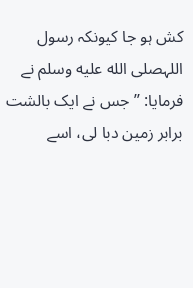کش ہو جا کیونکہ رسول اللہصلى الله عليه وسلم نے فرمایا: ’’جس نے ایک بالشت برابر زمین دبا لی، اسے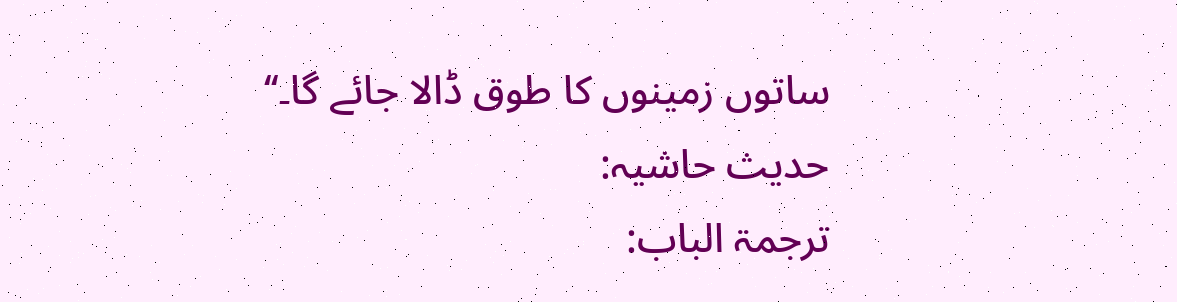ساتوں زمینوں کا طوق ڈالا جائے گا۔‘‘
حدیث حاشیہ:
ترجمۃ الباب: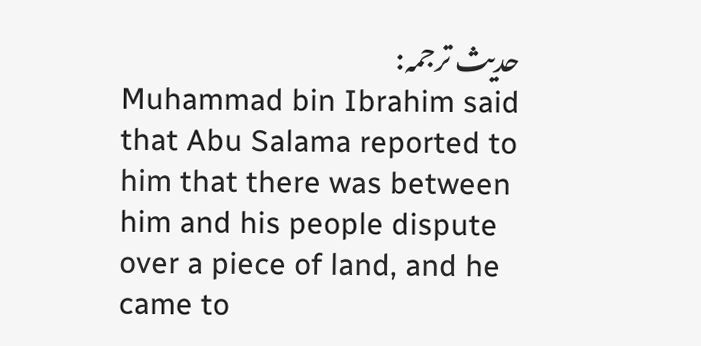حدیث ترجمہ:
Muhammad bin Ibrahim said that Abu Salama reported to him that there was between him and his people dispute over a piece of land, and he came to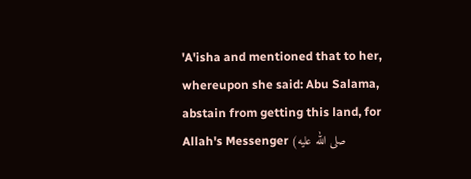'A'isha and mentioned that to her, whereupon she said: Abu Salama, abstain from getting this land, for Allah's Messenger (صلى الله عليه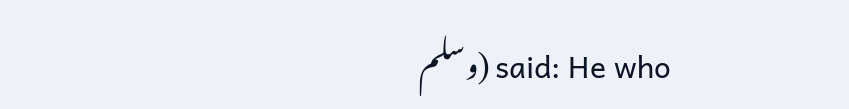وسلم) said: He who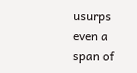usurps even a span of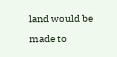land would be made to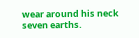wear around his neck seven earths.